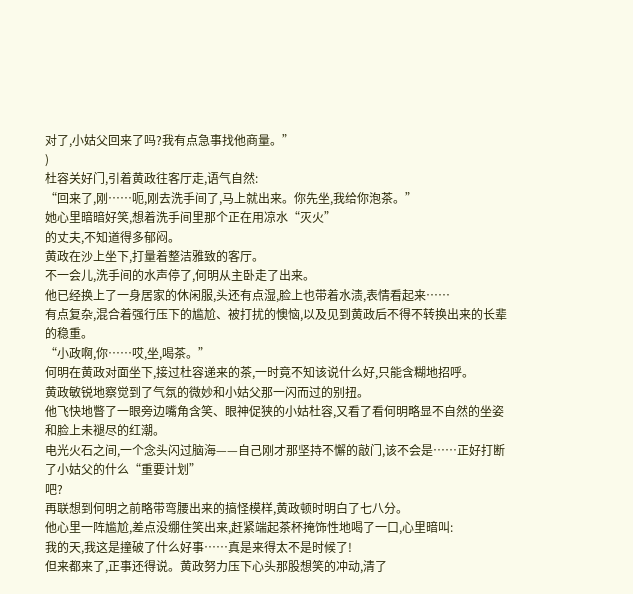对了,小姑父回来了吗?我有点急事找他商量。”
)
杜容关好门,引着黄政往客厅走,语气自然:
“回来了,刚……呃,刚去洗手间了,马上就出来。你先坐,我给你泡茶。”
她心里暗暗好笑,想着洗手间里那个正在用凉水“灭火”
的丈夫,不知道得多郁闷。
黄政在沙上坐下,打量着整洁雅致的客厅。
不一会儿,洗手间的水声停了,何明从主卧走了出来。
他已经换上了一身居家的休闲服,头还有点湿,脸上也带着水渍,表情看起来……
有点复杂,混合着强行压下的尴尬、被打扰的懊恼,以及见到黄政后不得不转换出来的长辈的稳重。
“小政啊,你……哎,坐,喝茶。”
何明在黄政对面坐下,接过杜容递来的茶,一时竟不知该说什么好,只能含糊地招呼。
黄政敏锐地察觉到了气氛的微妙和小姑父那一闪而过的别扭。
他飞快地瞥了一眼旁边嘴角含笑、眼神促狭的小姑杜容,又看了看何明略显不自然的坐姿和脸上未褪尽的红潮。
电光火石之间,一个念头闪过脑海——自己刚才那坚持不懈的敲门,该不会是……正好打断了小姑父的什么“重要计划”
吧?
再联想到何明之前略带弯腰出来的搞怪模样,黄政顿时明白了七八分。
他心里一阵尴尬,差点没绷住笑出来,赶紧端起茶杯掩饰性地喝了一口,心里暗叫:
我的天,我这是撞破了什么好事……真是来得太不是时候了!
但来都来了,正事还得说。黄政努力压下心头那股想笑的冲动,清了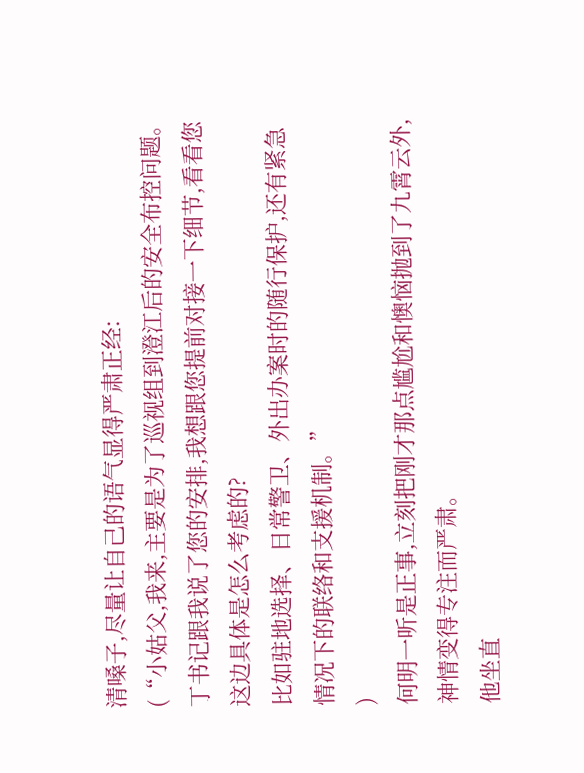清嗓子,尽量让自己的语气显得严肃正经:
(“小姑父,我来,主要是为了巡视组到澄江后的安全布控问题。
丁书记跟我说了您的安排,我想跟您提前对接一下细节,看看您这边具体是怎么考虑的?
比如驻地选择、日常警卫、外出办案时的随行保护,还有紧急情况下的联络和支援机制。”
)
何明一听是正事,立刻把刚才那点尴尬和懊恼抛到了九霄云外,神情变得专注而严肃。
他坐直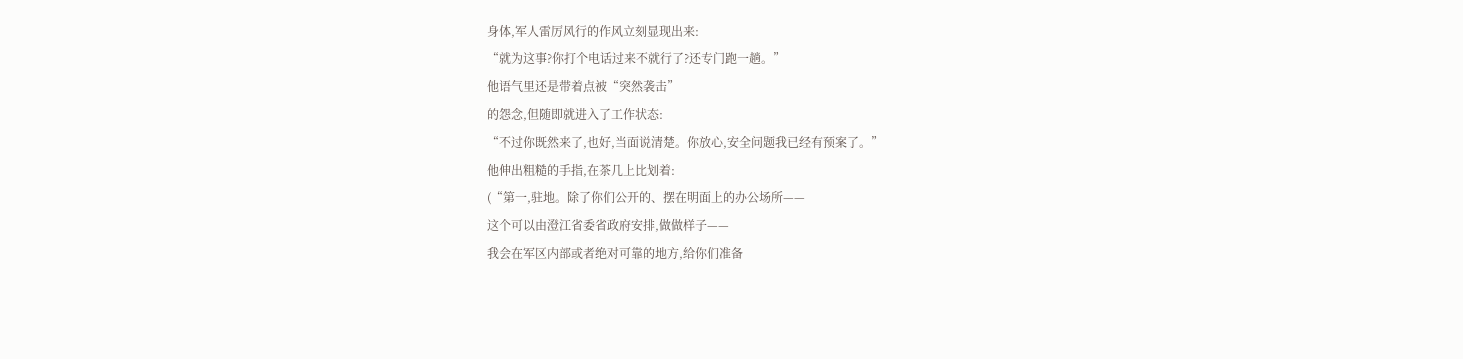身体,军人雷厉风行的作风立刻显现出来:
“就为这事?你打个电话过来不就行了?还专门跑一趟。”
他语气里还是带着点被“突然袭击”
的怨念,但随即就进入了工作状态:
“不过你既然来了,也好,当面说清楚。你放心,安全问题我已经有预案了。”
他伸出粗糙的手指,在茶几上比划着:
(“第一,驻地。除了你们公开的、摆在明面上的办公场所——
这个可以由澄江省委省政府安排,做做样子——
我会在军区内部或者绝对可靠的地方,给你们准备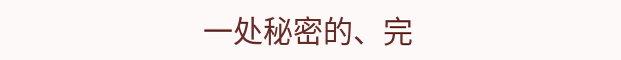一处秘密的、完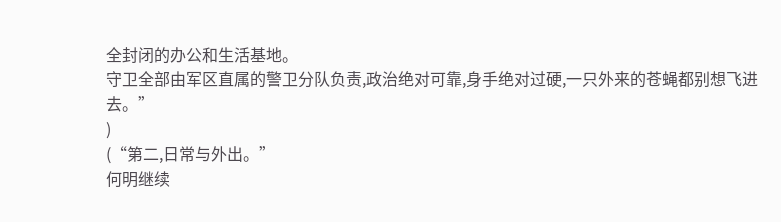全封闭的办公和生活基地。
守卫全部由军区直属的警卫分队负责,政治绝对可靠,身手绝对过硬,一只外来的苍蝇都别想飞进去。”
)
(“第二,日常与外出。”
何明继续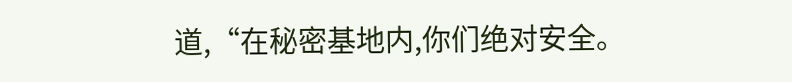道,“在秘密基地内,你们绝对安全。